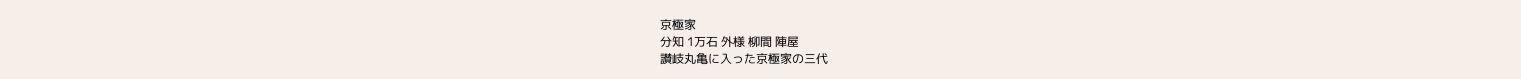京極家
分知 1万石 外様 柳間 陣屋
讃岐丸亀に入った京極家の三代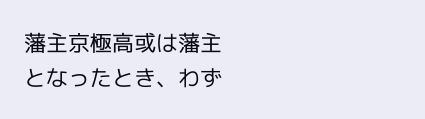藩主京極高或は藩主となったとき、わず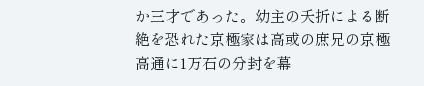か三才であった。幼主の夭折による断絶を恐れた京極家は高或の庶兄の京極高通に1万石の分封を幕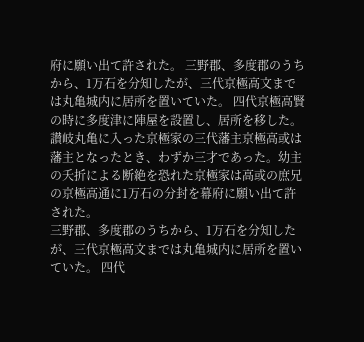府に願い出て許された。 三野郡、多度郡のうちから、1万石を分知したが、三代京極高文までは丸亀城内に居所を置いていた。 四代京極高賢の時に多度津に陣屋を設置し、居所を移した。
讃岐丸亀に入った京極家の三代藩主京極高或は藩主となったとき、わずか三才であった。幼主の夭折による断絶を恐れた京極家は高或の庶兄の京極高通に1万石の分封を幕府に願い出て許された。
三野郡、多度郡のうちから、1万石を分知したが、三代京極高文までは丸亀城内に居所を置いていた。 四代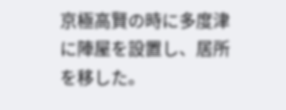京極高賢の時に多度津に陣屋を設置し、居所を移した。